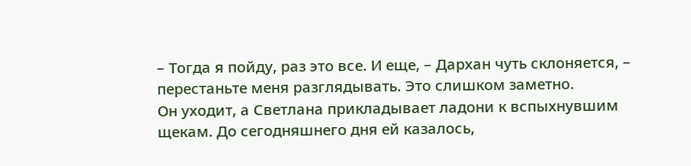– Тогда я пойду, раз это все. И еще, – Дархан чуть склоняется, – перестаньте меня разглядывать. Это слишком заметно.
Он уходит, а Светлана прикладывает ладони к вспыхнувшим щекам. До сегодняшнего дня ей казалось,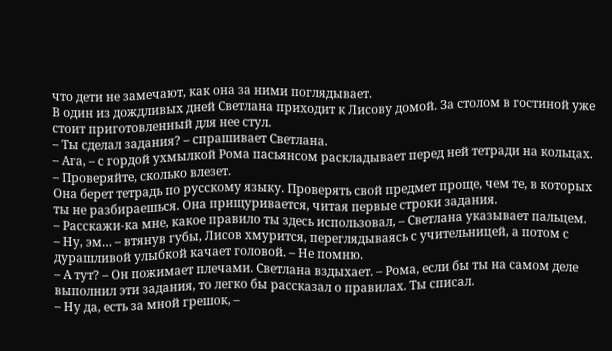что дети не замечают, как она за ними поглядывает.
В один из дождливых дней Светлана приходит к Лисову домой. За столом в гостиной уже стоит приготовленный для нее стул.
– Ты сделал задания? – спрашивает Светлана.
– Ага, – с гордой ухмылкой Рома пасьянсом раскладывает перед ней тетради на кольцах. – Проверяйте, сколько влезет.
Она берет тетрадь по русскому языку. Проверять свой предмет проще, чем те, в которых ты не разбираешься. Она прищуривается, читая первые строки задания.
– Расскажи-ка мне, какое правило ты здесь использовал, – Светлана указывает пальцем.
– Ну, эм… – втянув губы, Лисов хмурится, переглядываясь с учительницей, а потом с дурашливой улыбкой качает головой. – Не помню.
– А тут? – Он пожимает плечами. Светлана вздыхает. – Рома, если бы ты на самом деле выполнил эти задания, то легко бы рассказал о правилах. Ты списал.
– Ну да, есть за мной грешок, –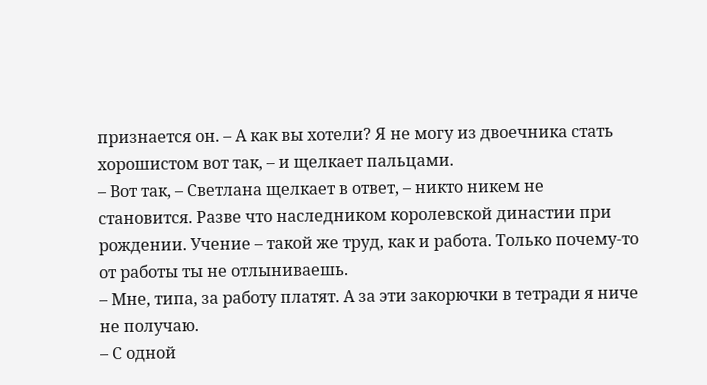признается он. – А как вы хотели? Я не могу из двоечника стать хорошистом вот так, – и щелкает пальцами.
– Вот так, – Светлана щелкает в ответ, – никто никем не становится. Разве что наследником королевской династии при рождении. Учение – такой же труд, как и работа. Только почему-то от работы ты не отлыниваешь.
– Мне, типа, за работу платят. А за эти закорючки в тетради я ниче не получаю.
– С одной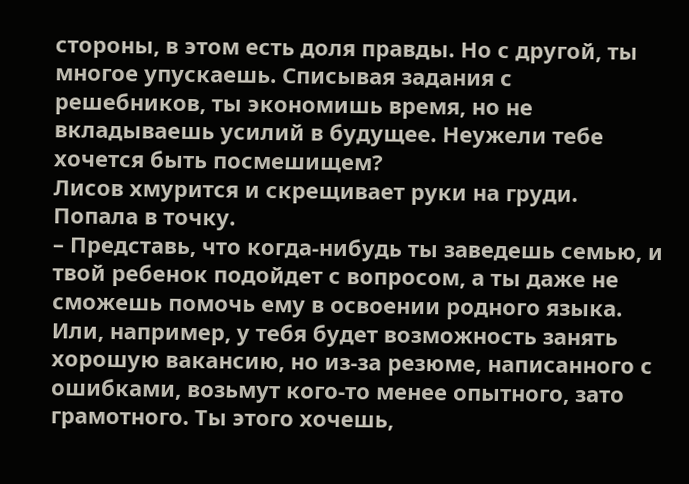стороны, в этом есть доля правды. Но с другой, ты многое упускаешь. Списывая задания с решебников, ты экономишь время, но не вкладываешь усилий в будущее. Неужели тебе хочется быть посмешищем?
Лисов хмурится и скрещивает руки на груди. Попала в точку.
– Представь, что когда-нибудь ты заведешь семью, и твой ребенок подойдет с вопросом, а ты даже не сможешь помочь ему в освоении родного языка. Или, например, у тебя будет возможность занять хорошую вакансию, но из-за резюме, написанного с ошибками, возьмут кого-то менее опытного, зато грамотного. Ты этого хочешь,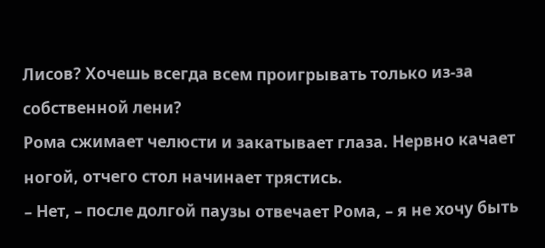Лисов? Хочешь всегда всем проигрывать только из-за собственной лени?
Рома сжимает челюсти и закатывает глаза. Нервно качает ногой, отчего стол начинает трястись.
– Нет, – после долгой паузы отвечает Рома, – я не хочу быть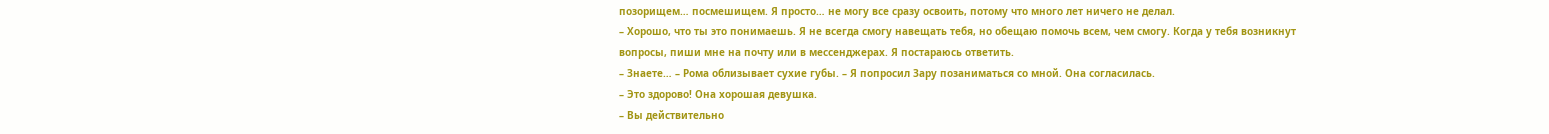позорищем… посмешищем. Я просто… не могу все сразу освоить, потому что много лет ничего не делал.
– Хорошо, что ты это понимаешь. Я не всегда смогу навещать тебя, но обещаю помочь всем, чем смогу. Когда у тебя возникнут вопросы, пиши мне на почту или в мессенджерах. Я постараюсь ответить.
– Знаете… – Рома облизывает сухие губы. – Я попросил Зару позаниматься со мной. Она согласилась.
– Это здорово! Она хорошая девушка.
– Вы действительно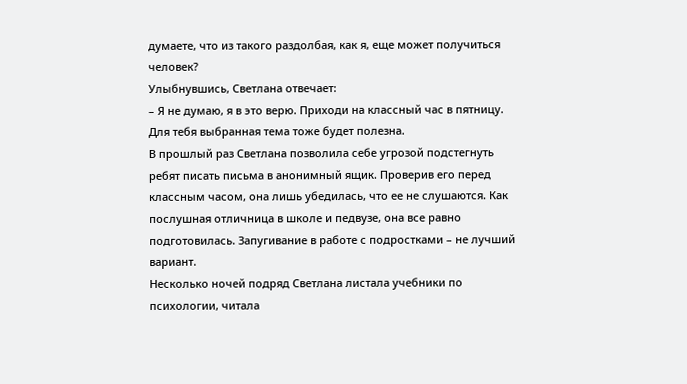думаете, что из такого раздолбая, как я, еще может получиться человек?
Улыбнувшись, Светлана отвечает:
– Я не думаю, я в это верю. Приходи на классный час в пятницу. Для тебя выбранная тема тоже будет полезна.
В прошлый раз Светлана позволила себе угрозой подстегнуть ребят писать письма в анонимный ящик. Проверив его перед классным часом, она лишь убедилась, что ее не слушаются. Как послушная отличница в школе и педвузе, она все равно подготовилась. Запугивание в работе с подростками – не лучший вариант.
Несколько ночей подряд Светлана листала учебники по психологии, читала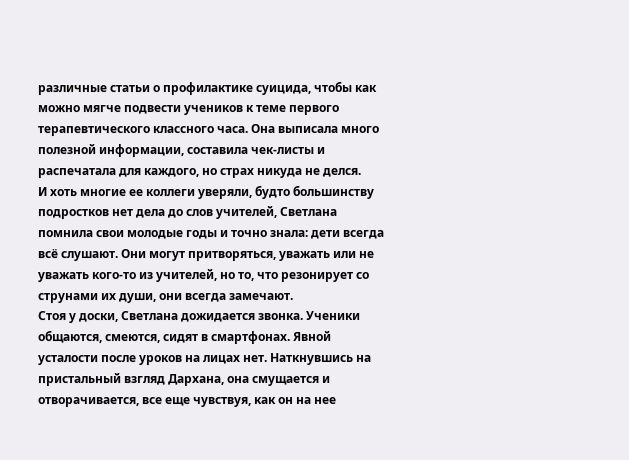различные статьи о профилактике суицида, чтобы как можно мягче подвести учеников к теме первого терапевтического классного часа. Она выписала много полезной информации, составила чек-листы и распечатала для каждого, но страх никуда не делся.
И хоть многие ее коллеги уверяли, будто большинству подростков нет дела до слов учителей, Светлана помнила свои молодые годы и точно знала: дети всегда всё слушают. Они могут притворяться, уважать или не уважать кого-то из учителей, но то, что резонирует со струнами их души, они всегда замечают.
Стоя у доски, Светлана дожидается звонка. Ученики общаются, смеются, сидят в смартфонах. Явной усталости после уроков на лицах нет. Наткнувшись на пристальный взгляд Дархана, она смущается и отворачивается, все еще чувствуя, как он на нее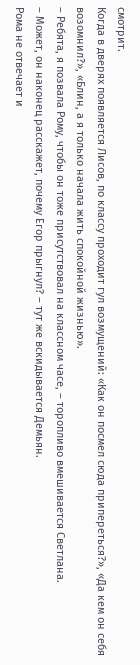смотрит.
Когда в дверях появляется Лисов, по классу проходит гул возмущений: «Как он посмел сюда припереться?», «Да кем он себя возомнил?», «Блин, а я только начала жить спокойной жизнью».
– Ребята, я позвала Рому, чтобы он тоже присутствовал на классном часе, – торопливо вмешивается Светлана.
– Может, он наконец расскажет, почему Егор прыгнул? – тут же вскидывается Демьян.
Рома не отвечает и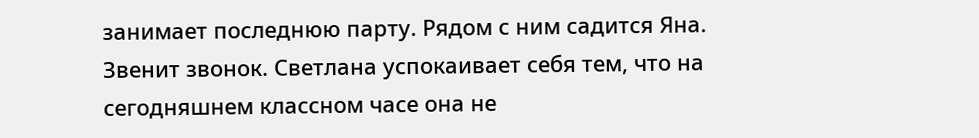занимает последнюю парту. Рядом с ним садится Яна. Звенит звонок. Светлана успокаивает себя тем, что на сегодняшнем классном часе она не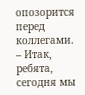опозорится перед коллегами.
– Итак, ребята, сегодня мы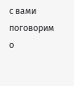с вами поговорим о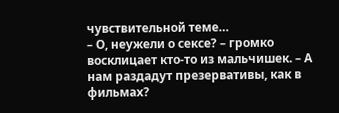чувствительной теме…
– О, неужели о сексе? – громко восклицает кто-то из мальчишек. – А нам раздадут презервативы, как в фильмах?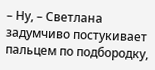– Ну, – Светлана задумчиво постукивает пальцем по подбородку,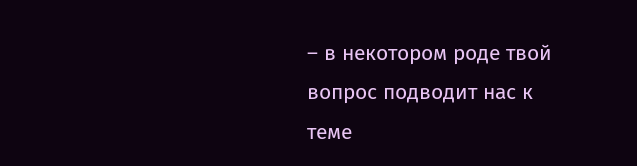– в некотором роде твой вопрос подводит нас к теме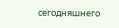сегодняшнего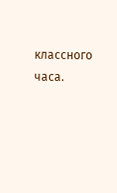классного часа.